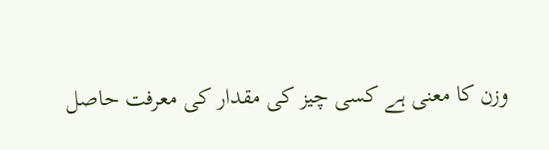وزن کا معنی ہے کسی چیز کی مقدار کی معرفت حاصل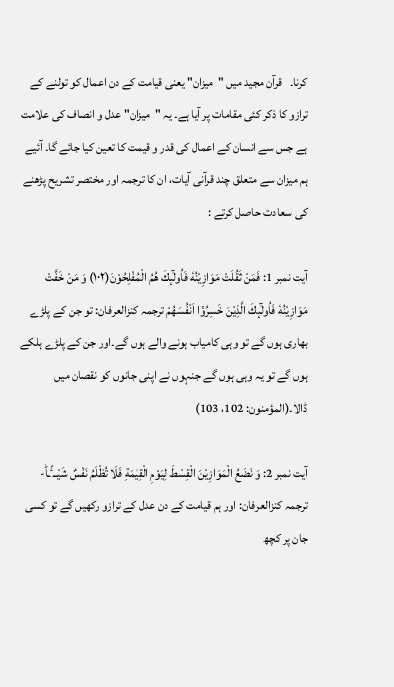کرنا۔   قرآن مجید میں "میزان" یعنی قیامت کے دن اعمال کو تولنے کے ترازو کا ذکر کئی مقامات پر آیا ہے۔ یہ "میزان" عدل و انصاف کی علامت ہے جس سے انسان کے اعمال کی قدر و قیمت کا تعین کیا جائے گا۔ آئیے ہم میزان سے متعلق چند قرآنی آیات، ان کا ترجمہ اور مختصر تشریح پڑھنے کی سعادت حاصل کرتے :

آیت نمبر 1: فَمَنْ ثَقُلَتْ مَوَازِیْنُهٗ فَاُولٰٓىٕكَ هُمُ الْمُفْلِحُوْنَ(۱۰۲) وَ مَنْ خَفَّتْ مَوَازِیْنُهٗ فَاُولٰٓىٕكَ الَّذِیْنَ خَسِرُوْۤا اَنْفُسَهُمْ ترجمہ کنزالعرفان: تو جن کے پلڑے بھاری ہوں گے تو وہی کامیاب ہونے والے ہوں گے۔اور جن کے پلڑے ہلکے ہوں گے تو یہ وہی ہوں گے جنہوں نے اپنی جانوں کو نقصان میں ڈالا۔(المؤمنون: 102، 103)

آیت نمبر 2: وَ نَضَعُ الْمَوَازِیْنَ الْقِسْطَ لِیَوْمِ الْقِیٰمَةِ فَلَا تُظْلَمُ نَفْسٌ شَیْــٴًـاؕ- ترجمہ کنزالعرفان: اور ہم قیامت کے دن عدل کے ترازو رکھیں گے تو کسی جان پر کچھ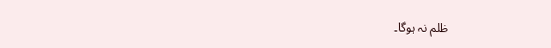ظلم نہ ہوگا۔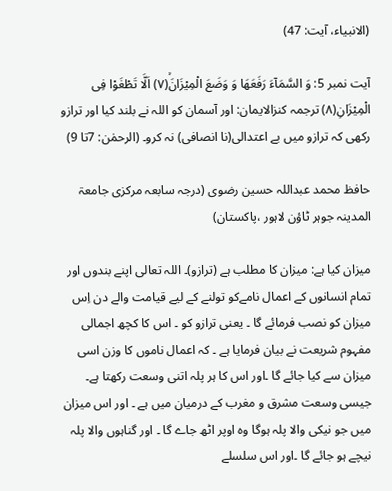(الانبیاء، آیت: 47)

آیت نمبر 5: وَ السَّمَآءَ رَفَعَهَا وَ وَضَعَ الْمِیْزَانَۙ(۷) اَلَّا تَطْغَوْا فِی الْمِیْزَانِ(۸) ترجمہ کنزالایمان: اور آسمان کو اللہ نے بلند کیا اور ترازو رکھی کہ ترازو میں بے اعتدالی(نا انصافی) نہ کرو۔ (الرحمٰن: 7تا 9)

حافظ محمد عبداللہ حسین رضوی (درجہ سابعہ مرکزی جامعۃ المدینہ جوہر ٹاؤن لاہور ،پاکستان)

میزان کیا ہے: میزان کا مطلب ہے (ترازو)۔ اللہ تعالی اپنے بندوں اور تمام انسانوں کے اعمال نامےکو تولنے کے لیے قیامت والے دن اِس میزان کو نصب فرمائے گا ۔ یعنی ترازو کو ۔ اس کا کچھ اجمالی مفہوم شریعت نے بیان فرمایا ہے ۔ کہ اعمال ناموں کا وزن اسی میزان سے کیا جائے گا ۔اور اس کا ہر پلہ اتنی وسعت رکھتا ہے۔ جیسی وسعت مشرق و مغرب کے درمیان میں ہے ۔ اور اس میزان میں جو نیکی والا پلہ ہوگا وہ اوپر اٹھ جاے گا ۔ اور گناہوں والا پلہ نیچے ہو جائے گا ۔اور اس سلسلے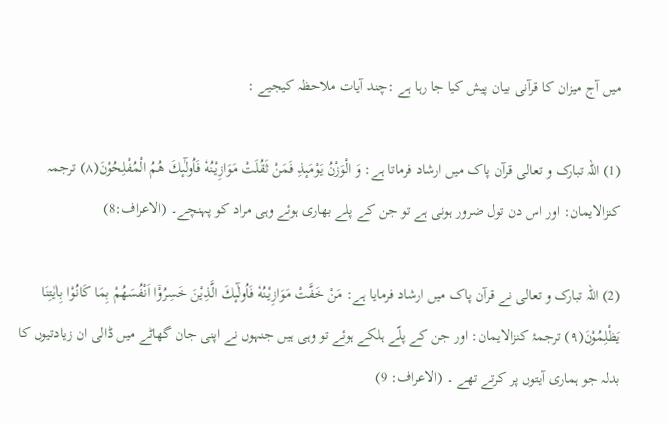میں آج میزان کا قرآنی بیان پیش کیا جا رہا ہے :چند آیات ملاحظہ کیجیے :

(1) اللہ تبارک و تعالی قرآن پاک میں ارشاد فرماتا ہے: وَ الْوَزْنُ یَوْمَىٕذِ فَمَنْ ثَقُلَتْ مَوَازِیْنُهٗ فَاُولٰٓىٕكَ هُمُ الْمُفْلِحُوْنَ(۸) ترجمہ کنزالایمان: اور اس دن تول ضرور ہونی ہے تو جن کے پلے بھاری ہوئے وہی مراد کو پہنچے۔ (الاعراف:8)

(2) اللہ تبارک و تعالی نے قرآن پاک میں ارشاد فرمایا ہے: مَنْ خَفَّتْ مَوَازِیْنُهٗ فَاُولٰٓىٕكَ الَّذِیْنَ خَسِرُوْۤا اَنْفُسَهُمْ بِمَا كَانُوْا بِاٰیٰتِنَا یَظْلِمُوْنَ(۹) ترجمۂ کنزالایمان: اور جن کے پلّے ہلکے ہوئے تو وہی ہیں جنہوں نے اپنی جان گھاٹے میں ڈالی ان زیادتیوں کا بدلہ جو ہماری آیتوں پر کرتے تھے ۔ (الاعراف: 9)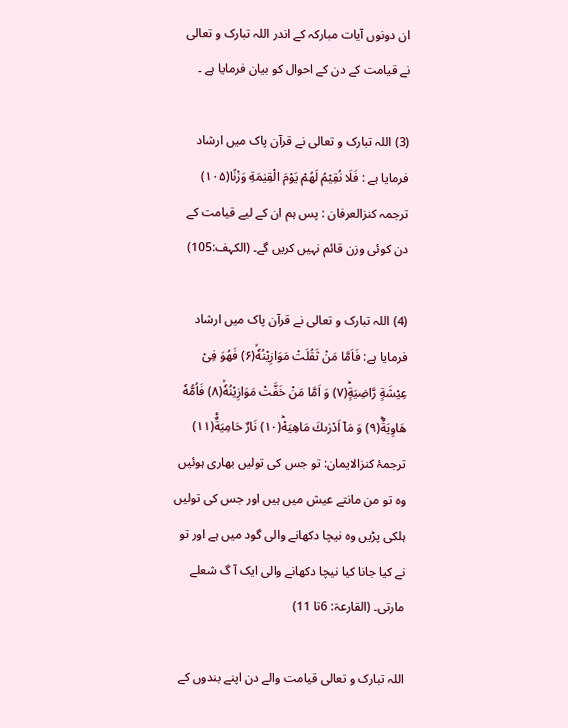ان دونوں آیات مبارکہ کے اندر اللہ تبارک و تعالی نے قیامت کے دن کے احوال کو بیان فرمایا ہے ۔

(3) اللہ تبارک و تعالی نے قرآن پاک میں ارشاد فرمایا ہے : فَلَا نُقِیْمُ لَهُمْ یَوْمَ الْقِیٰمَةِ وَزْنًا(۱۰۵) ترجمہ کنزالعرفان : پس ہم ان کے لیے قیامت کے دن کوئی وزن قائم نہیں کریں گے۔ (الکہف:105)

(4) اللہ تبارک و تعالی نے قرآن پاک میں ارشاد فرمایا ہے: فَاَمَّا مَنْ ثَقُلَتْ مَوَازِیْنُهٗۙ(۶) فَهُوَ فِیْ عِیْشَةٍ رَّاضِیَةٍؕ(۷) وَ اَمَّا مَنْ خَفَّتْ مَوَازِیْنُهٗۙ(۸) فَاُمُّهٗ هَاوِیَةٌؕ(۹) وَ مَاۤ اَدْرٰىكَ مَاهِیَهْؕ(۱۰) نَارٌ حَامِیَةٌ۠(۱۱) ترجمۂ کنزالایمان: تو جس کی تولیں بھاری ہوئیں وہ تو من مانتے عیش میں ہیں اور جس کی تولیں ہلکی پڑیں وہ نیچا دکھانے والی گود میں ہے اور تو نے کیا جانا کیا نیچا دکھانے والی ایک آ گ شعلے مارتی۔ (القارعۃ: 6تا 11)

اللہ تبارک و تعالی قیامت والے دن اپنے بندوں کے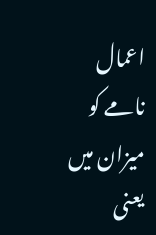اعمال نامے کو میزان میں یعنی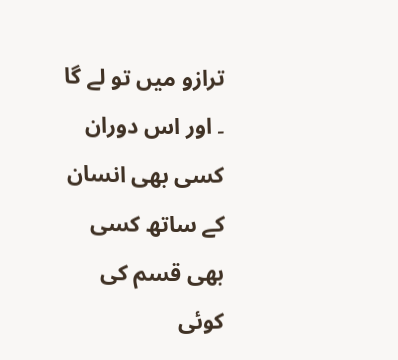ترازو میں تو لے گا ۔ اور اس دوران کسی بھی انسان کے ساتھ کسی بھی قسم کی کوئی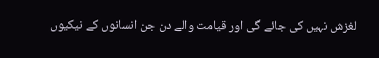لغزش نہیں کی جائے گی اور قیامت والے دن جن انسانوں کے نیکیوں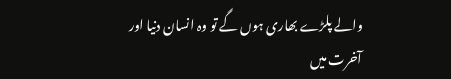والے پلڑے بھاری ہوں گے تو وہ انسان دنیا اور آخرت میں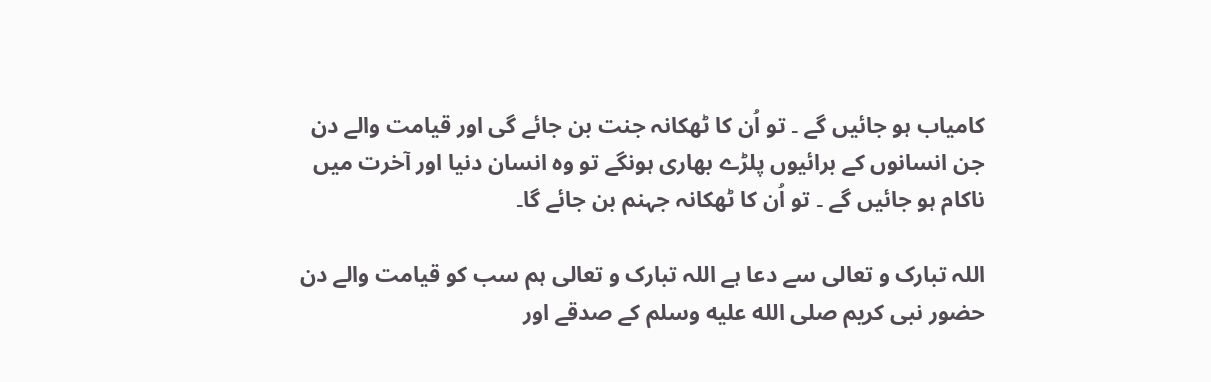کامیاب ہو جائیں گے ۔ تو اُن کا ٹھکانہ جنت بن جائے گی اور قیامت والے دن جن انسانوں کے برائیوں پلڑے بھاری ہونگے تو وہ انسان دنیا اور آخرت میں ناکام ہو جائیں گے ۔ تو اُن کا ٹھکانہ جہنم بن جائے گا۔

اللہ تبارک و تعالی سے دعا ہے اللہ تبارک و تعالی ہم سب کو قیامت والے دن حضور نبی کریم صلى الله عليه وسلم کے صدقے اور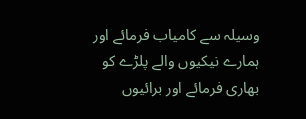وسیلہ سے کامیاب فرمائے اور ہمارے نیکیوں والے پلڑے کو بھاری فرمائے اور برائیوں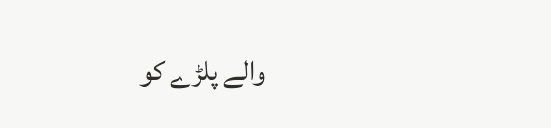والے پلڑے کو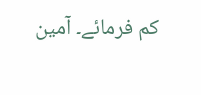کم فرمائے۔ آمین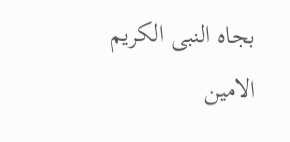بجاہ النبی الکریم الامین